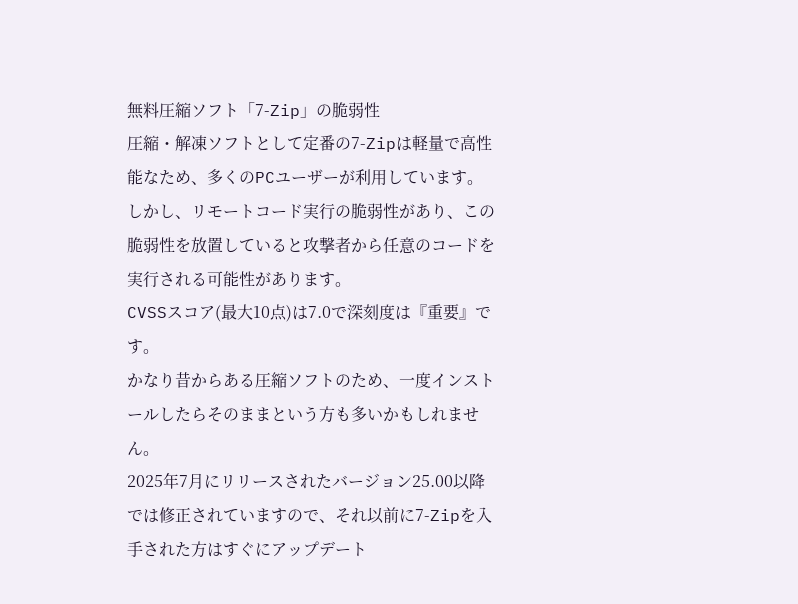無料圧縮ソフト「7-Zip」の脆弱性
圧縮・解凍ソフトとして定番の7-Zipは軽量で高性能なため、多くのPCユーザーが利用しています。
しかし、リモートコード実行の脆弱性があり、この脆弱性を放置していると攻撃者から任意のコードを実行される可能性があります。
CVSSスコア(最大10点)は7.0で深刻度は『重要』です。
かなり昔からある圧縮ソフトのため、一度インストールしたらそのままという方も多いかもしれません。
2025年7月にリリースされたバージョン25.00以降では修正されていますので、それ以前に7-Zipを入手された方はすぐにアップデート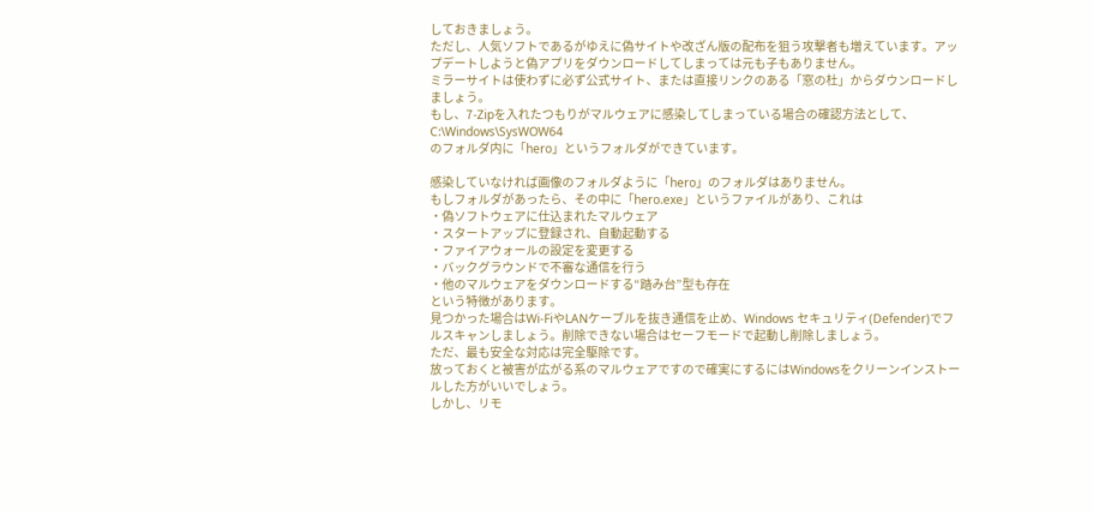しておきましょう。
ただし、人気ソフトであるがゆえに偽サイトや改ざん版の配布を狙う攻撃者も増えています。アップデートしようと偽アプリをダウンロードしてしまっては元も子もありません。
ミラーサイトは使わずに必ず公式サイト、または直接リンクのある「窓の杜」からダウンロードしましょう。
もし、7-Zipを入れたつもりがマルウェアに感染してしまっている場合の確認方法として、
C:\Windows\SysWOW64
のフォルダ内に「hero」というフォルダができています。

感染していなければ画像のフォルダように「hero」のフォルダはありません。
もしフォルダがあったら、その中に「hero.exe」というファイルがあり、これは
・偽ソフトウェアに仕込まれたマルウェア
・スタートアップに登録され、自動起動する
・ファイアウォールの設定を変更する
・バックグラウンドで不審な通信を行う
・他のマルウェアをダウンロードする“踏み台”型も存在
という特徴があります。
見つかった場合はWi-FiやLANケーブルを抜き通信を止め、Windows セキュリティ(Defender)でフルスキャンしましょう。削除できない場合はセーフモードで起動し削除しましょう。
ただ、最も安全な対応は完全駆除です。
放っておくと被害が広がる系のマルウェアですので確実にするにはWindowsをクリーンインストールした方がいいでしょう。
しかし、リモ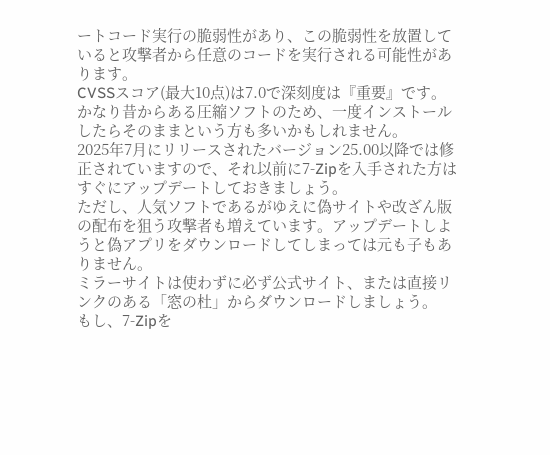ートコード実行の脆弱性があり、この脆弱性を放置していると攻撃者から任意のコードを実行される可能性があります。
CVSSスコア(最大10点)は7.0で深刻度は『重要』です。
かなり昔からある圧縮ソフトのため、一度インストールしたらそのままという方も多いかもしれません。
2025年7月にリリースされたバージョン25.00以降では修正されていますので、それ以前に7-Zipを入手された方はすぐにアップデートしておきましょう。
ただし、人気ソフトであるがゆえに偽サイトや改ざん版の配布を狙う攻撃者も増えています。アップデートしようと偽アプリをダウンロードしてしまっては元も子もありません。
ミラーサイトは使わずに必ず公式サイト、または直接リンクのある「窓の杜」からダウンロードしましょう。
もし、7-Zipを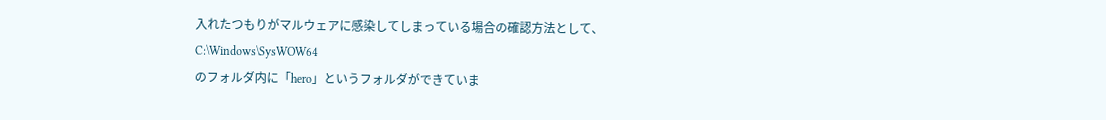入れたつもりがマルウェアに感染してしまっている場合の確認方法として、
C:\Windows\SysWOW64
のフォルダ内に「hero」というフォルダができていま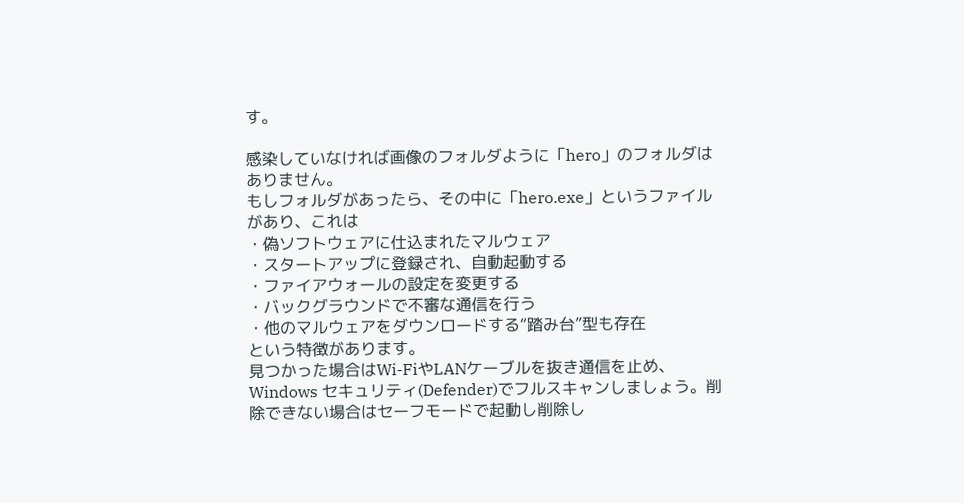す。

感染していなければ画像のフォルダように「hero」のフォルダはありません。
もしフォルダがあったら、その中に「hero.exe」というファイルがあり、これは
・偽ソフトウェアに仕込まれたマルウェア
・スタートアップに登録され、自動起動する
・ファイアウォールの設定を変更する
・バックグラウンドで不審な通信を行う
・他のマルウェアをダウンロードする“踏み台”型も存在
という特徴があります。
見つかった場合はWi-FiやLANケーブルを抜き通信を止め、Windows セキュリティ(Defender)でフルスキャンしましょう。削除できない場合はセーフモードで起動し削除し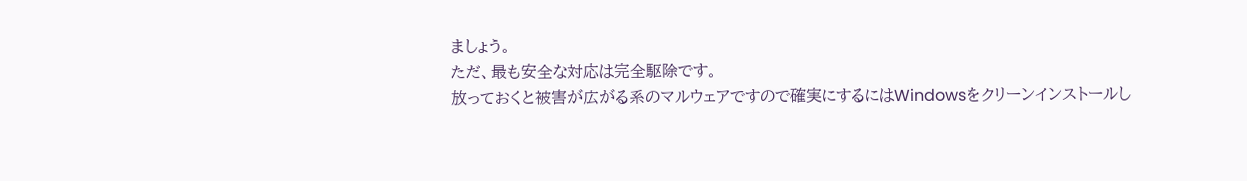ましょう。
ただ、最も安全な対応は完全駆除です。
放っておくと被害が広がる系のマルウェアですので確実にするにはWindowsをクリーンインストールし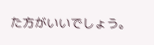た方がいいでしょう。